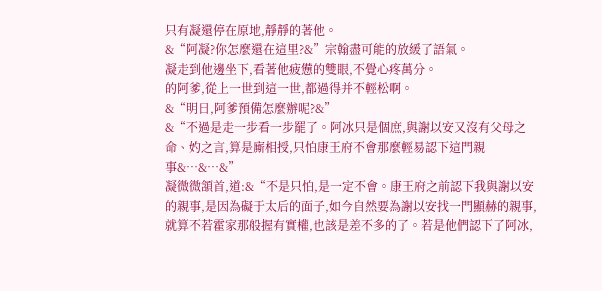只有凝還停在原地,靜靜的著他。
&“阿凝?你怎麼還在這里?&”宗翰盡可能的放緩了語氣。
凝走到他邊坐下,看著他疲憊的雙眼,不覺心疼萬分。
的阿爹,從上一世到這一世,都過得并不輕松啊。
&“明日,阿爹預備怎麼辦呢?&”
&“不過是走一步看一步罷了。阿冰只是個庶,與謝以安又沒有父母之命、妁之言,算是廝相授,只怕康王府不會那麼輕易認下這門親事&…&…&”
凝微微頷首,道:&“不是只怕,是一定不會。康王府之前認下我與謝以安的親事,是因為礙于太后的面子,如今自然要為謝以安找一門顯赫的親事,就算不若霍家那般握有實權,也該是差不多的了。若是他們認下了阿冰,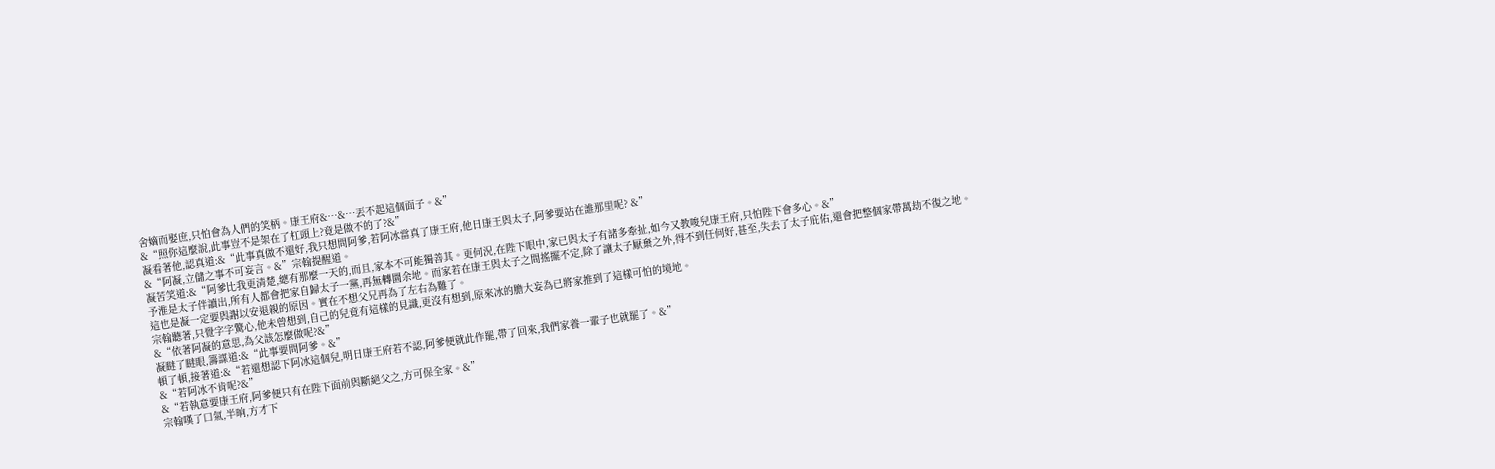舍嫡而娶庶,只怕會為人們的笑柄。康王府&…&…丟不起這個面子。&”
&“照你這麼說,此事豈不是架在了杠頭上?竟是做不的了?&”
凝看著他,認真道:&“此事真做不還好,我只想問阿爹,若阿冰當真了康王府,他日康王與太子,阿爹要站在誰那里呢? &”
&“阿凝,立儲之事不可妄言。&”宗翰提醒道。
凝苦笑道:&“阿爹比我更清楚,總有那麼一天的,而且,家本不可能獨善其。更何況,在陛下眼中,家已與太子有諸多牽扯,如今又教唆兒康王府,只怕陛下會多心。&”
予淮是太子伴讀出,所有人都會把家自歸太子一黨,再無轉圜余地。而家若在康王與太子之間搖擺不定,除了讓太子厭棄之外,得不到任何好,甚至,失去了太子庇佑,還會把整個家帶萬劫不復之地。
這也是凝一定要與謝以安退親的原因。實在不想父兄再為了左右為難了。
宗翰聽著,只覺字字驚心,他未曾想到,自己的兒竟有這樣的見識,更沒有想到,原來冰的膽大妄為已將家推到了這樣可怕的境地。
&“依著阿凝的意思,為父該怎麼做呢?&”
凝瞇了瞇眼,籌謀道:&“此事要問阿爹。&”
頓了頓,接著道:&“若還想認下阿冰這個兒,明日康王府若不認,阿爹便就此作罷,帶了回來,我們家養一輩子也就罷了。&”
&“若阿冰不肯呢?&”
&“若執意要康王府,阿爹便只有在陛下面前與斷絕父之,方可保全家。&”
宗翰嘆了口氣,半晌,方才下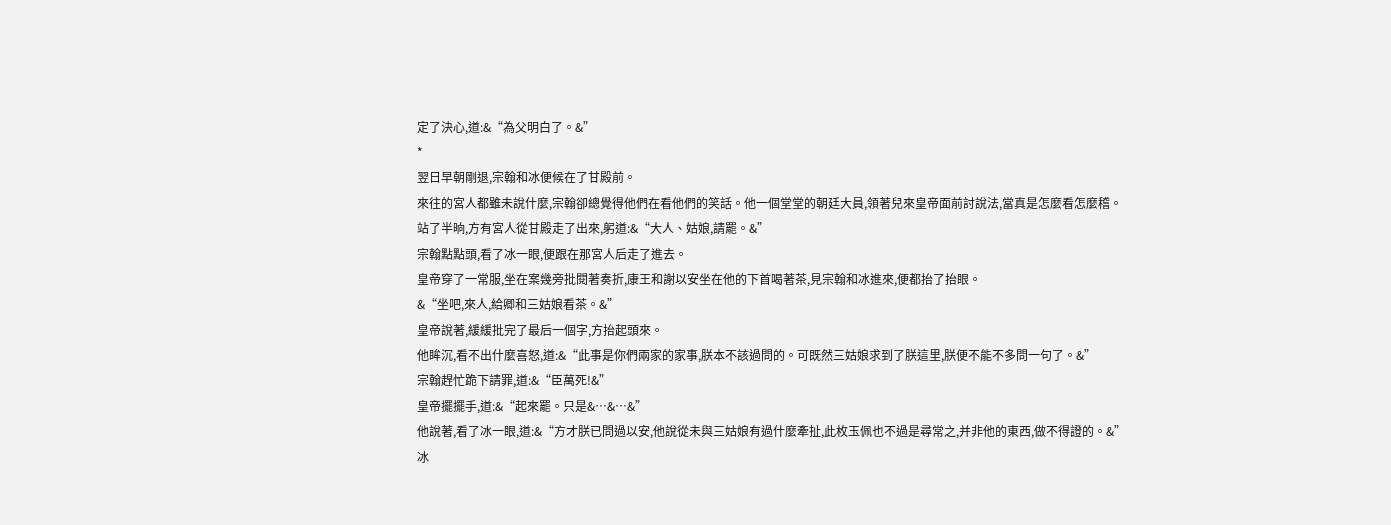定了決心,道:&“為父明白了。&”
*
翌日早朝剛退,宗翰和冰便候在了甘殿前。
來往的宮人都雖未說什麼,宗翰卻總覺得他們在看他們的笑話。他一個堂堂的朝廷大員,領著兒來皇帝面前討說法,當真是怎麼看怎麼稽。
站了半晌,方有宮人從甘殿走了出來,躬道:&“大人、姑娘,請罷。&”
宗翰點點頭,看了冰一眼,便跟在那宮人后走了進去。
皇帝穿了一常服,坐在案幾旁批閱著奏折,康王和謝以安坐在他的下首喝著茶,見宗翰和冰進來,便都抬了抬眼。
&“坐吧,來人,給卿和三姑娘看茶。&”
皇帝說著,緩緩批完了最后一個字,方抬起頭來。
他眸沉,看不出什麼喜怒,道:&“此事是你們兩家的家事,朕本不該過問的。可既然三姑娘求到了朕這里,朕便不能不多問一句了。&”
宗翰趕忙跪下請罪,道:&“臣萬死!&”
皇帝擺擺手,道:&“起來罷。只是&…&…&”
他說著,看了冰一眼,道:&“方才朕已問過以安,他說從未與三姑娘有過什麼牽扯,此枚玉佩也不過是尋常之,并非他的東西,做不得證的。&”
冰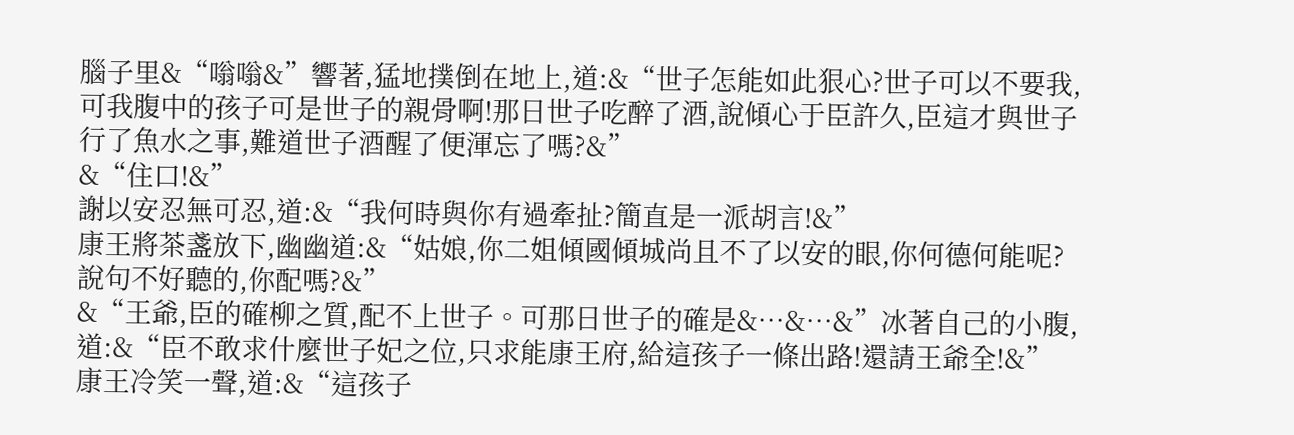腦子里&“嗡嗡&”響著,猛地撲倒在地上,道:&“世子怎能如此狠心?世子可以不要我,可我腹中的孩子可是世子的親骨啊!那日世子吃醉了酒,說傾心于臣許久,臣這才與世子行了魚水之事,難道世子酒醒了便渾忘了嗎?&”
&“住口!&”
謝以安忍無可忍,道:&“我何時與你有過牽扯?簡直是一派胡言!&”
康王將茶盞放下,幽幽道:&“姑娘,你二姐傾國傾城尚且不了以安的眼,你何德何能呢?說句不好聽的,你配嗎?&”
&“王爺,臣的確柳之質,配不上世子。可那日世子的確是&…&…&”冰著自己的小腹,道:&“臣不敢求什麼世子妃之位,只求能康王府,給這孩子一條出路!還請王爺全!&”
康王冷笑一聲,道:&“這孩子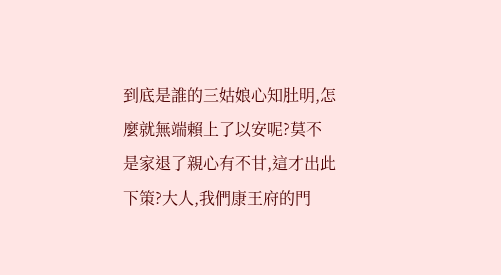到底是誰的三姑娘心知肚明,怎麼就無端賴上了以安呢?莫不是家退了親心有不甘,這才出此下策?大人,我們康王府的門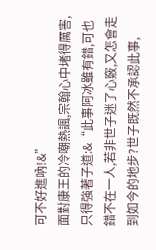可不好進吶!&”
面對康王的冷嘲熱諷,宗翰心中堵得厲害,只得強著子道:&“此事阿冰雖有錯,可也錯不在一人,若非世子迷了心竅,又怎會走到如今的地步?世子既然不承認此事,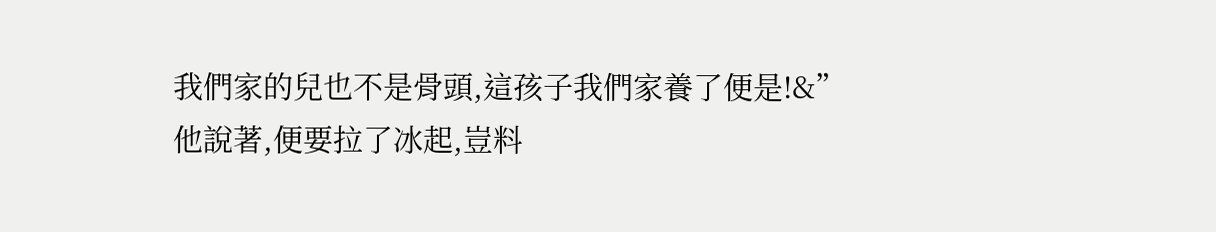我們家的兒也不是骨頭,這孩子我們家養了便是!&”
他說著,便要拉了冰起,豈料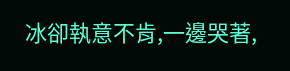冰卻執意不肯,一邊哭著,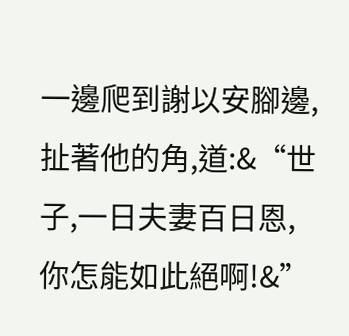一邊爬到謝以安腳邊,扯著他的角,道:&“世子,一日夫妻百日恩,你怎能如此絕啊!&”